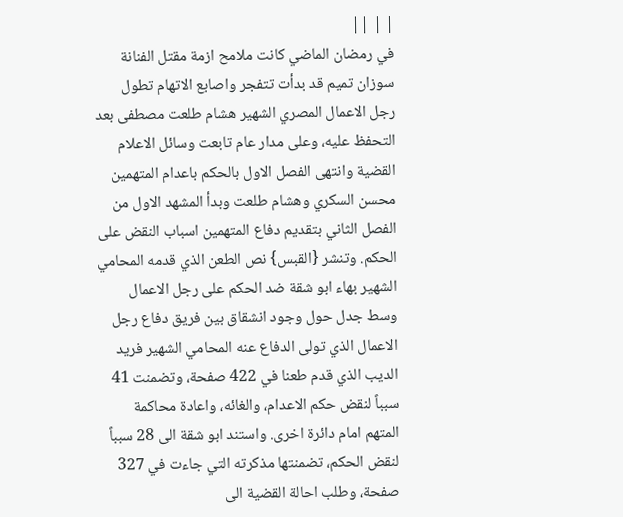| | ||
في رمضان الماضي كانت ملامح ازمة مقتل الفنانة سوزان تميم قد بدأت تتفجر واصابع الاتهام تطول رجل الاعمال المصري الشهير هشام طلعت مصطفى بعد التحفظ عليه، وعلى مدار عام تابعت وسائل الاعلام القضية وانتهى الفصل الاول بالحكم باعدام المتهمين محسن السكري وهشام طلعت وبدأ المشهد الاول من الفصل الثاني بتقديم دفاع المتهمين اسباب النقض على الحكم. وتنشر {القبس} نص الطعن الذي قدمه المحامي الشهير بهاء ابو شقة ضد الحكم على رجل الاعمال وسط جدل حول وجود انشقاق بين فريق دفاع رجل الاعمال الذي تولى الدفاع عنه المحامي الشهير فريد الديب الذي قدم طعنا في 422 صفحة، وتضمنت 41 سبباً لنقض حكم الاعدام، والغائه، واعادة محاكمة المتهم امام دائرة اخرى. واستند ابو شقة الى 28 سبباً لنقض الحكم، تضمنتها مذكرته التي جاءت في 327 صفحة، وطلب احالة القضية الى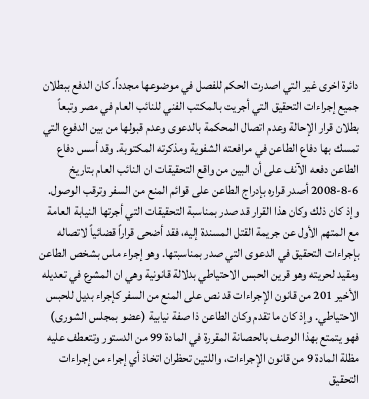دائرة اخرى غير التي اصدرت الحكم للفصل في موضوعها مجدداً. كان الدفع ببطلان جميع إجراءات التحقيق التي أجريت بالمكتب الفني للنائب العام في مصر وتبعاً بطلان قرار الإحالة وعدم اتصال المحكمة بالدعوى وعدم قبولها من بين الدفوع التي تمسك بها دفاع الطاعن في مرافعته الشفوية ومذكرته المكتوبة. وقد أسس دفاع الطاعن دفعه الآنف على أن البين من واقع التحقيقات ان النائب العام بتاريخ 6-8-2008 أصدر قراره بإدراج الطاعن على قوائم المنع من السفر وترقب الوصول. وإذ كان ذلك وكان هذا القرار قد صدر بمناسبة التحقيقات التي أجرتها النيابة العامة مع المتهم الأول عن جريمة القتل المسندة إليه، فقد أضحى قراراً قضائياً لاتصاله بإجراءات التحقيق في الدعوى التي صدر بمناسبتها. وهو إجراء ماس بشخص الطاعن ومقيد لحريته وهو قرين الحبس الاحتياطي بدلالة قانونية وهي ان المشرع في تعديله الأخير 201 من قانون الإجراءات قد نص على المنع من السفر كإجراء بديل للحبس الاحتياطي. وإذ كان ما تقدم وكان الطاعن ذا صفة نيابية (عضو بمجلس الشورى) فهو يتمتع بهذا الوصف بالحصانة المقررة في المادة 99 من الدستور وتتعطف عليه مظلة المادة 9 من قانون الإجراءات، واللتين تحظران اتخاذ أي إجراء من إجراءات التحقيق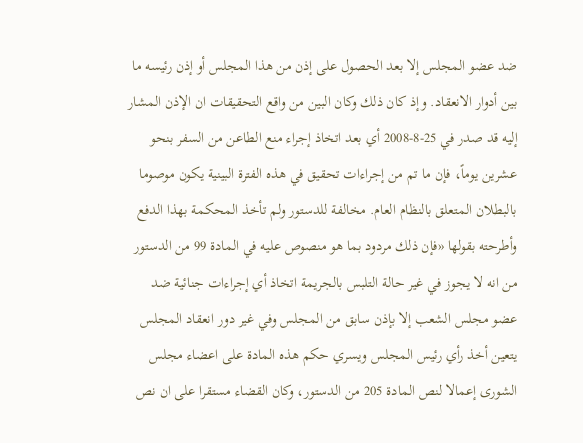ضد عضو المجلس إلا بعد الحصول على إذن من هذا المجلس أو إذن رئيسه ما بين أدوار الانعقاد. وإذ كان ذلك وكان البين من واقع التحقيقات ان الإذن المشار إليه قد صدر في 25-8-2008 أي بعد اتخاذ إجراء منع الطاعن من السفر بنحو عشرين يوماً، فإن ما تم من إجراءات تحقيق في هذه الفترة البينية يكون موصوما بالبطلان المتعلق بالنظام العام. مخالفة للدستور ولم تأخذ المحكمة بهذا الدفع وأطرحته بقولها «فإن ذلك مردود بما هو منصوص عليه في المادة 99 من الدستور من انه لا يجوز في غير حالة التلبس بالجريمة اتخاذ أي إجراءات جنائية ضد عضو مجلس الشعب إلا بإذن سابق من المجلس وفي غير دور انعقاد المجلس يتعين أخذ رأي رئيس المجلس ويسري حكم هذه المادة على اعضاء مجلس الشورى إعمالا لنص المادة 205 من الدستور، وكان القضاء مستقرا على ان نص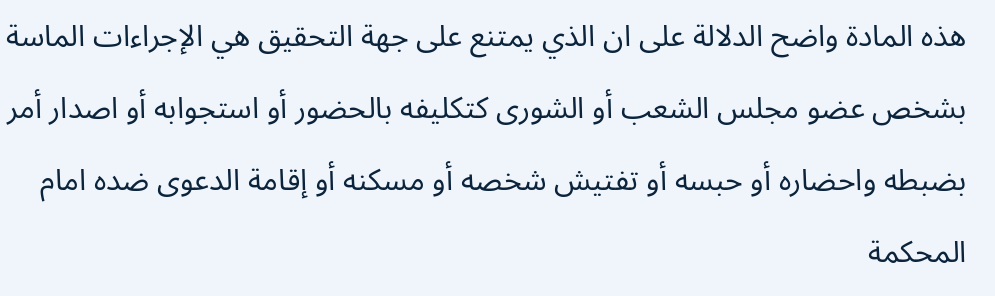هذه المادة واضح الدلالة على ان الذي يمتنع على جهة التحقيق هي الإجراءات الماسة بشخص عضو مجلس الشعب أو الشورى كتكليفه بالحضور أو استجوابه أو اصدار أمر بضبطه واحضاره أو حبسه أو تفتيش شخصه أو مسكنه أو إقامة الدعوى ضده امام المحكمة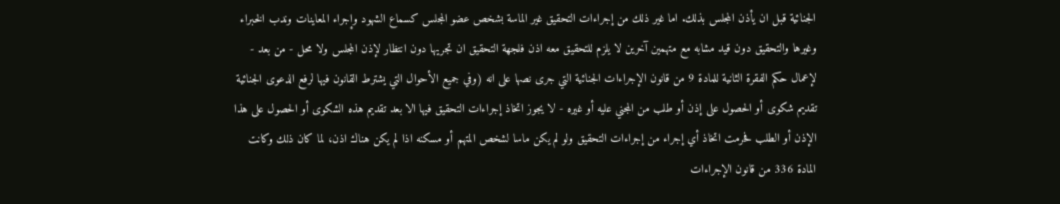الجنائية قبل ان يأذن المجلس بذلك. اما غير ذلك من إجراءات التحقيق غير الماسة بشخص عضو المجلس كسماع الشهود وإجراء المعاينات وندب الخبراء وغيرها والتحقيق دون قيد مشابه مع متهمين آخرين لا يلزم للتحقيق معه اذن فلجهة التحقيق ان تجريها دون انتظار لإذن المجلس ولا محل - من بعد - لإعمال حكم الفقرة الثانية للمادة 9 من قانون الإجراءات الجنائية التي جرى نصها على انه (وفي جميع الأحوال التي يشترط القانون فيها لرفع الدعوى الجنائية تقديم شكوى أو الحصول على إذن أو طلب من المجني عليه أو غيره - لا يجوز اتخاذ إجراءات التحقيق فيها الا بعد تقديم هذه الشكوى أو الحصول على هذا الإذن أو الطلب فحرمت اتخاذ أي إجراء من إجراءات التحقيق ولو لم يكن ماسا لشخص المتهم أو مسكنه اذا لم يكن هناك اذن، لما كان ذلك وكانت المادة 336 من قانون الإجراءات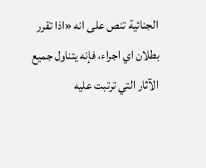الجنائية تنص على انه «اذا تقرر بطلان اي اجراء، فإنه يتناول جميع الآثار التي ترتبت عليه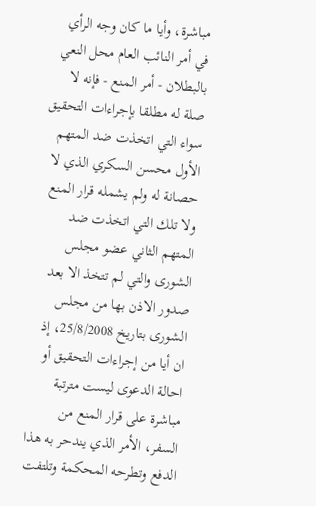مباشرة، وأيا ما كان وجه الرأي في أمر النائب العام محل النعي بالبطلان - أمر المنع - فإنه لا صلة له مطلقا بإجراءات التحقيق سواء التي اتخذت ضد المتهم الأول محسن السكري الذي لا حصانة له ولم يشمله قرار المنع ولا تلك التي اتخذت ضد المتهم الثاني عضو مجلس الشورى والتي لم تتخذ الا بعد صدور الاذن بها من مجلس الشورى بتاريخ 25/8/2008، إذ ان أيا من إجراءات التحقيق أو احالة الدعوى ليست مترتبة مباشرة على قرار المنع من السفر، الأمر الذي يندحر به هذا الدفع وتطرحه المحكمة وتلتفت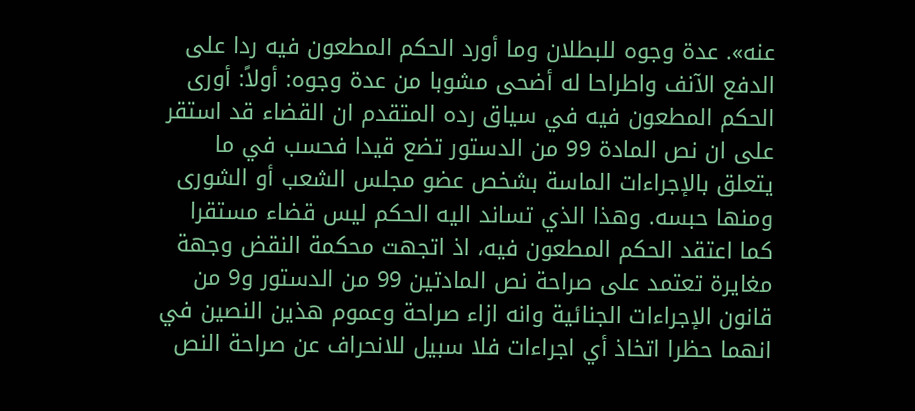عنه». عدة وجوه للبطلان وما أورد الحكم المطعون فيه ردا على الدفع الآنف واطراحا له أضحى مشوبا من عدة وجوه: أولاً: أورى الحكم المطعون فيه في سياق رده المتقدم ان القضاء قد استقر على ان نص المادة 99 من الدستور تضع قيدا فحسب في ما يتعلق بالإجراءات الماسة بشخص عضو مجلس الشعب أو الشورى ومنها حبسه. وهذا الذي تساند اليه الحكم ليس قضاء مستقرا كما اعتقد الحكم المطعون فيه، اذ اتجهت محكمة النقض وجهة مغايرة تعتمد على صراحة نص المادتين 99 من الدستور و9 من قانون الإجراءات الجنائية وانه ازاء صراحة وعموم هذين النصين في انهما حظرا اتخاذ أي اجراءات فلا سبيل للانحراف عن صراحة النص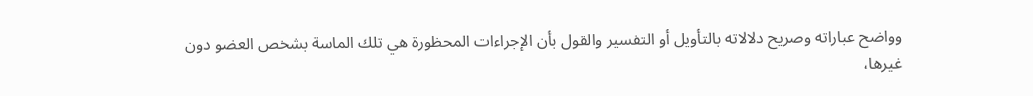وواضح عباراته وصريح دلالاته بالتأويل أو التفسير والقول بأن الإجراءات المحظورة هي تلك الماسة بشخص العضو دون غيرها،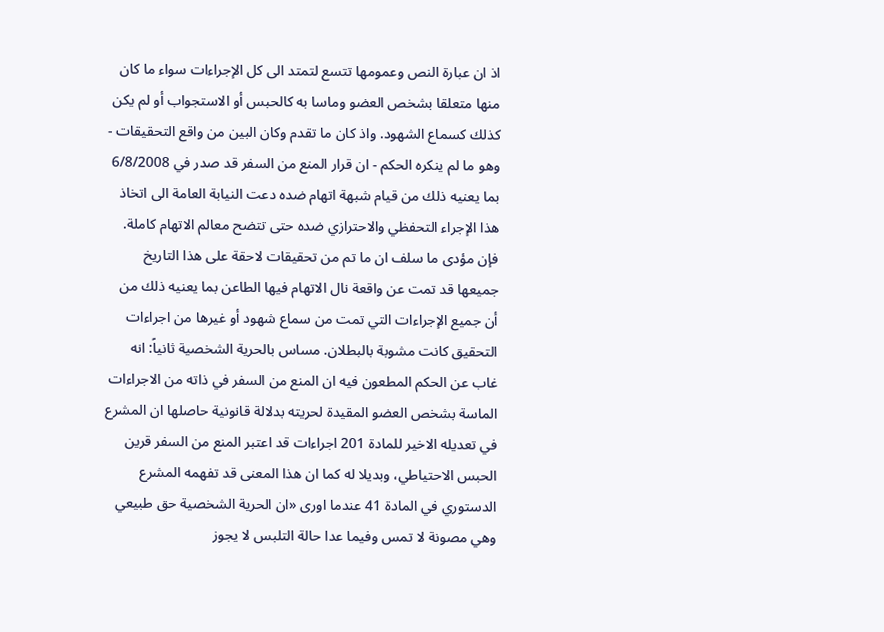اذ ان عبارة النص وعمومها تتسع لتمتد الى كل الإجراءات سواء ما كان منها متعلقا بشخص العضو وماسا به كالحبس أو الاستجواب أو لم يكن كذلك كسماع الشهود. واذ كان ما تقدم وكان البين من واقع التحقيقات - وهو ما لم ينكره الحكم - ان قرار المنع من السفر قد صدر في 6/8/2008 بما يعنيه ذلك من قيام شبهة اتهام ضده دعت النيابة العامة الى اتخاذ هذا الإجراء التحفظي والاحترازي ضده حتى تتضح معالم الاتهام كاملة. فإن مؤدى ما سلف ان ما تم من تحقيقات لاحقة على هذا التاريخ جميعها قد تمت عن واقعة نال الاتهام فيها الطاعن بما يعنيه ذلك من أن جميع الإجراءات التي تمت من سماع شهود أو غيرها من اجراءات التحقيق كانت مشوبة بالبطلان. مساس بالحرية الشخصية ثانياً: انه غاب عن الحكم المطعون فيه ان المنع من السفر في ذاته من الاجراءات الماسة بشخص العضو المقيدة لحريته بدلالة قانونية حاصلها ان المشرع في تعديله الاخير للمادة 201 اجراءات قد اعتبر المنع من السفر قرين الحبس الاحتياطي، وبديلا له كما ان هذا المعنى قد تفهمه المشرع الدستوري في المادة 41 عندما اورى «ان الحرية الشخصية حق طبيعي وهي مصونة لا تمس وفيما عدا حالة التلبس لا يجوز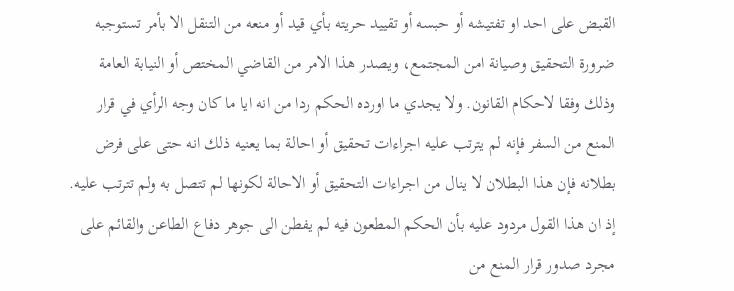القبض على احد او تفتيشه أو حبسه أو تقييد حريته بأي قيد أو منعه من التنقل الا بأمر تستوجبه ضرورة التحقيق وصيانة امن المجتمع، ويصدر هذا الامر من القاضي المختص أو النيابة العامة وذلك وفقا لاحكام القانون. ولا يجدي ما اورده الحكم ردا من انه ايا ما كان وجه الرأي في قرار المنع من السفر فإنه لم يترتب عليه اجراءات تحقيق أو احالة بما يعنيه ذلك انه حتى على فرض بطلانه فإن هذا البطلان لا ينال من اجراءات التحقيق أو الاحالة لكونها لم تتصل به ولم تترتب عليه. إذ ان هذا القول مردود عليه بأن الحكم المطعون فيه لم يفطن الى جوهر دفاع الطاعن والقائم على مجرد صدور قرار المنع من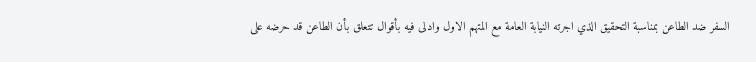السفر ضد الطاعن بمناسبة التحقيق الذي اجرته النيابة العامة مع المتهم الاول وادلى فيه بأقوال تتعلق بأن الطاعن قد حرضه على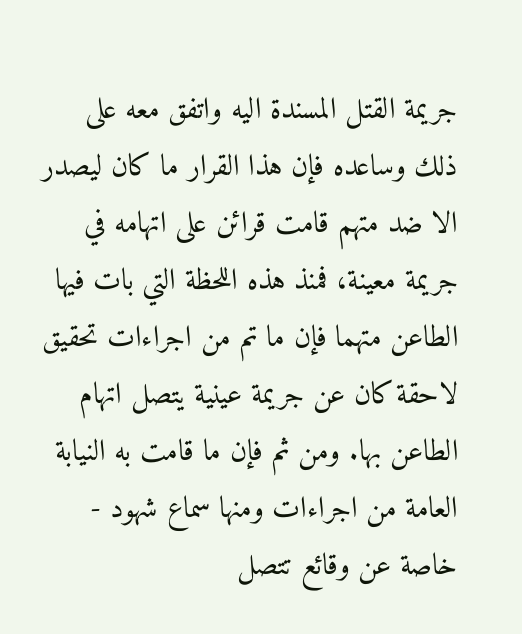جريمة القتل المسندة اليه واتفق معه على ذلك وساعده فإن هذا القرار ما كان ليصدر الا ضد متهم قامت قرائن على اتهامه في جريمة معينة، فمنذ هذه اللحظة التي بات فيها الطاعن متهما فإن ما تم من اجراءات تحقيق لاحقة كان عن جريمة عينية يتصل اتهام الطاعن بها. ومن ثم فإن ما قامت به النيابة العامة من اجراءات ومنها سماع شهود - خاصة عن وقائع تتصل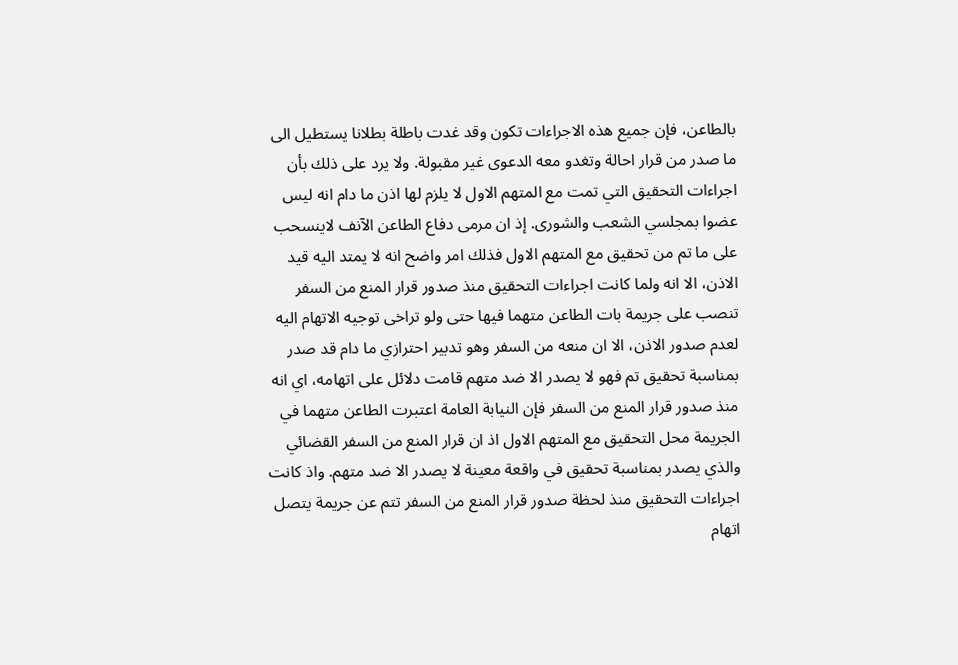بالطاعن، فإن جميع هذه الاجراءات تكون وقد غدت باطلة بطلانا يستطيل الى ما صدر من قرار احالة وتغدو معه الدعوى غير مقبولة. ولا يرد على ذلك بأن اجراءات التحقيق التي تمت مع المتهم الاول لا يلزم لها اذن ما دام انه ليس عضوا بمجلسي الشعب والشورى. إذ ان مرمى دفاع الطاعن الآنف لاينسحب على ما تم من تحقيق مع المتهم الاول فذلك امر واضح انه لا يمتد اليه قيد الاذن، الا انه ولما كانت اجراءات التحقيق منذ صدور قرار المنع من السفر تنصب على جريمة بات الطاعن متهما فيها حتى ولو تراخى توجيه الاتهام اليه لعدم صدور الاذن، الا ان منعه من السفر وهو تدبير احترازي ما دام قد صدر بمناسبة تحقيق تم فهو لا يصدر الا ضد متهم قامت دلائل على اتهامه، اي انه منذ صدور قرار المنع من السفر فإن النيابة العامة اعتبرت الطاعن متهما في الجريمة محل التحقيق مع المتهم الاول اذ ان قرار المنع من السفر القضائي والذي يصدر بمناسبة تحقيق في واقعة معينة لا يصدر الا ضد متهم. واذ كانت اجراءات التحقيق منذ لحظة صدور قرار المنع من السفر تتم عن جريمة يتصل اتهام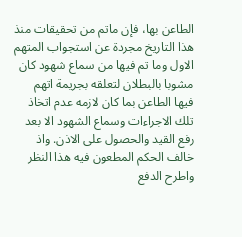الطاعن بها، فإن ماتم من تحقيقات منذ هذا التاريخ مجردة عن استجواب المتهم الاول وما تم فيها من سماع شهود كان مشوبا بالبطلان لتعلقه بجريمة اتهم فيها الطاعن بما كان لازمه عدم اتخاذ تلك الاجراءات وسماع الشهود الا بعد رفع القيد والحصول على الاذن. واذ خالف الحكم المطعون فيه هذا النظر واطرح الدفع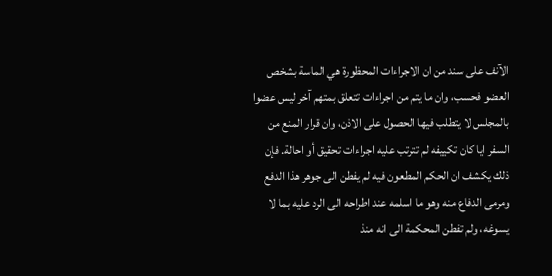الآنف على سند من ان الاجراءات المحظورة هي الماسة بشخص العضو فحسب، وان ما يتم من اجراءات تتعلق بمتهم آخر ليس عضوا بالمجلس لا يتطلب فيها الحصول على الاذن، وان قرار المنع من السفر ايا كان تكييفه لم تترتب عليه اجراءات تحقيق أو احالة. فإن ذلك يكشف ان الحكم المطعون فيه لم يفطن الى جوهر هذا الدفع ومرمى الدفاع منه وهو ما اسلمه عند اطراحه الى الرد عليه بما لا يسوغه، ولم تفطن المحكمة الى انه منذ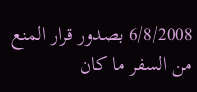6/8/2008 بصدور قرار المنع من السفر ما كان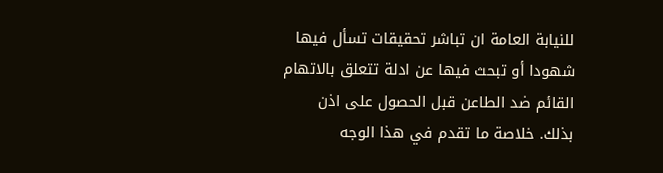للنيابة العامة ان تباشر تحقيقات تسأل فيها شهودا أو تبحث فيها عن ادلة تتعلق بالاتهام القائم ضد الطاعن قبل الحصول على اذن بذلك. خلاصة ما تقدم في هذا الوجه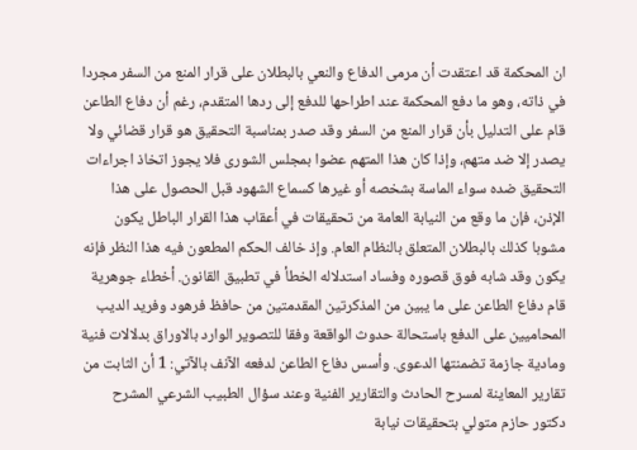ان المحكمة قد اعتقدت أن مرمى الدفاع والنعي بالبطلان على قرار المنع من السفر مجردا في ذاته، وهو ما دفع المحكمة عند اطراحها للدفع إلى ردها المتقدم، رغم أن دفاع الطاعن قام على التدليل بأن قرار المنع من السفر وقد صدر بمناسبة التحقيق هو قرار قضائي ولا يصدر إلا ضد متهم، وإذا كان هذا المتهم عضوا بمجلس الشورى فلا يجوز اتخاذ اجراءات التحقيق ضده سواء الماسة بشخصه أو غيرها كسماع الشهود قبل الحصول على هذا الإذن، فإن ما وقع من النيابة العامة من تحقيقات في أعقاب هذا القرار الباطل يكون مشوبا كذلك بالبطلان المتعلق بالنظام العام. وإذ خالف الحكم المطعون فيه هذا النظر فإنه يكون وقد شابه فوق قصوره وفساد استدلاله الخطأ في تطبيق القانون. أخطاء جوهرية قام دفاع الطاعن على ما يبين من المذكرتين المقدمتين من حافظ فرهود وفريد الديب المحاميين على الدفع باستحالة حدوث الواقعة وفقا للتصوير الوارد بالاوراق بدلالات فنية ومادية جازمة تضمنتها الدعوى. وأسس دفاع الطاعن لدفعه الآنف بالآتي: 1 أن الثابت من تقارير المعاينة لمسرح الحادث والتقارير الفنية وعند سؤال الطبيب الشرعي المشرح دكتور حازم متولي بتحقيقات نيابة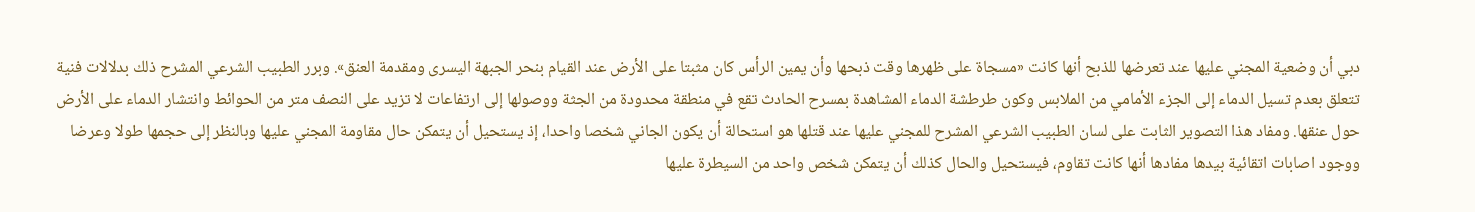دبي أن وضعية المجني عليها عند تعرضها للذبح أنها كانت «مسجاة على ظهرها وقت ذبحها وأن يمين الرأس كان مثبتا على الأرض عند القيام بنحر الجبهة اليسرى ومقدمة العنق». وبرر الطبيب الشرعي المشرح ذلك بدلالات فنية تتعلق بعدم تسيل الدماء إلى الجزء الأمامي من الملابس وكون طرطشة الدماء المشاهدة بمسرح الحادث تقع في منطقة محدودة من الجثة ووصولها إلى ارتفاعات لا تزيد على النصف متر من الحوائط وانتشار الدماء على الأرض حول عنقها. ومفاد هذا التصوير الثابت على لسان الطبيب الشرعي المشرح للمجني عليها عند قتلها هو استحالة أن يكون الجاني شخصا واحدا، إذ يستحيل أن يتمكن حال مقاومة المجني عليها وبالنظر إلى حجمها طولا وعرضا ووجود اصابات اتقائية بيدها مفادها أنها كانت تقاوم، فيستحيل والحال كذلك أن يتمكن شخص واحد من السيطرة عليها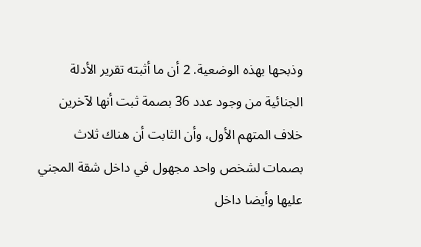وذبحها بهذه الوضعية. 2 أن ما أثبته تقرير الأدلة الجنائية من وجود عدد 36 بصمة ثبت أنها لآخرين خلاف المتهم الأول، وأن الثابت أن هناك ثلاث بصمات لشخص واحد مجهول في داخل شقة المجني عليها وأيضا داخل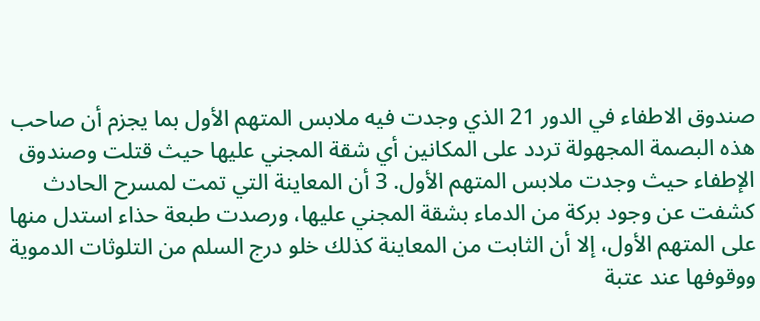صندوق الاطفاء في الدور 21 الذي وجدت فيه ملابس المتهم الأول بما يجزم أن صاحب هذه البصمة المجهولة تردد على المكانين أي شقة المجني عليها حيث قتلت وصندوق الإطفاء حيث وجدت ملابس المتهم الأول. 3 أن المعاينة التي تمت لمسرح الحادث كشفت عن وجود بركة من الدماء بشقة المجني عليها، ورصدت طبعة حذاء استدل منها على المتهم الأول، إلا أن الثابت من المعاينة كذلك خلو درج السلم من التلوثات الدموية ووقوفها عند عتبة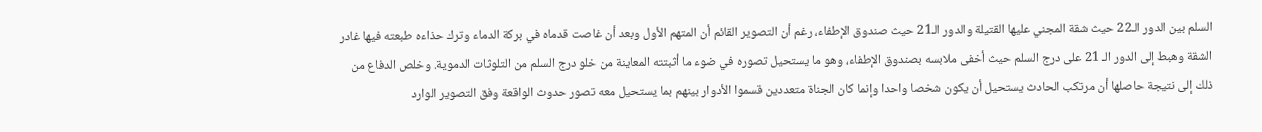السلم بين الدور الـ22 حيث شقة المجني عليها القتيلة والدور الـ21 حيث صندوق الإطفاء، رغم أن التصوير القائم أن المتهم الأول وبعد أن غاصت قدماه في بركة الدماء وترك حذاءه طبعته فيها غادر الشقة وهبط إلى الدور الـ 21 على درج السلم حيث أخفى ملابسه بصندوق الإطفاء، وهو ما يستحيل تصوره في ضوء ما أثبتته المعاينة من خلو درج السلم من التلوثات الدموية. وخلص الدفاع من ذلك إلى نتيجة حاصلها أن مرتكب الحادث يستحيل أن يكون شخصا واحدا وإنما كان الجناة متعددين قسموا الأدوار بينهم بما يستحيل معه تصور حدوث الواقعة وفق التصوير الوارد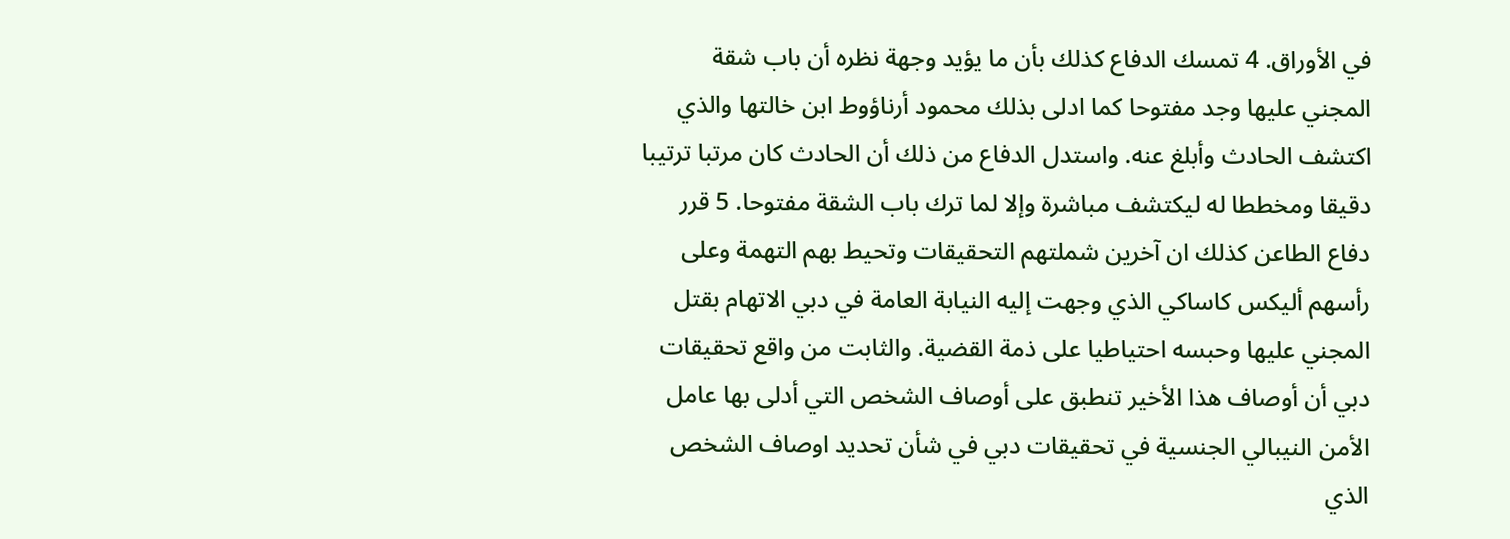في الأوراق. 4 تمسك الدفاع كذلك بأن ما يؤيد وجهة نظره أن باب شقة المجني عليها وجد مفتوحا كما ادلى بذلك محمود أرناؤوط ابن خالتها والذي اكتشف الحادث وأبلغ عنه. واستدل الدفاع من ذلك أن الحادث كان مرتبا ترتيبا دقيقا ومخططا له ليكتشف مباشرة وإلا لما ترك باب الشقة مفتوحا. 5 قرر دفاع الطاعن كذلك ان آخرين شملتهم التحقيقات وتحيط بهم التهمة وعلى رأسهم أليكس كاساكي الذي وجهت إليه النيابة العامة في دبي الاتهام بقتل المجني عليها وحبسه احتياطيا على ذمة القضية. والثابت من واقع تحقيقات دبي أن أوصاف هذا الأخير تنطبق على أوصاف الشخص التي أدلى بها عامل الأمن النيبالي الجنسية في تحقيقات دبي في شأن تحديد اوصاف الشخص الذي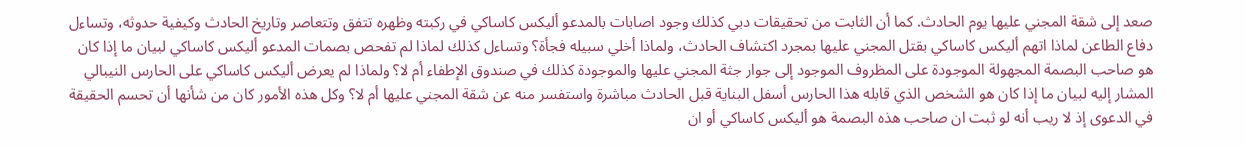صعد إلى شقة المجني عليها يوم الحادث. كما أن الثابت من تحقيقات دبي كذلك وجود اصابات بالمدعو أليكس كاساكي في ركبته وظهره تتفق وتتعاصر وتاريخ الحادث وكيفية حدوثه، وتساءل دفاع الطاعن لماذا اتهم أليكس كاساكي بقتل المجني عليها بمجرد اكتشاف الحادث، ولماذا أخلي سبيله فجأة؟ وتساءل كذلك لماذا لم تفحص بصمات المدعو أليكس كاساكي لبيان ما إذا كان هو صاحب البصمة المجهولة الموجودة على المظروف الموجود إلى جوار جثة المجني عليها والموجودة كذلك في صندوق الإطفاء أم لا؟ ولماذا لم يعرض أليكس كاساكي على الحارس النيبالي المشار إليه لبيان ما إذا كان هو الشخص الذي قابله هذا الحارس أسفل البناية قبل الحادث مباشرة واستفسر منه عن شقة المجني عليها أم لا؟ وكل هذه الأمور كان من شأنها أن تحسم الحقيقة في الدعوى إذ لا ريب أنه لو ثبت ان صاحب هذه البصمة هو أليكس كاساكي أو ان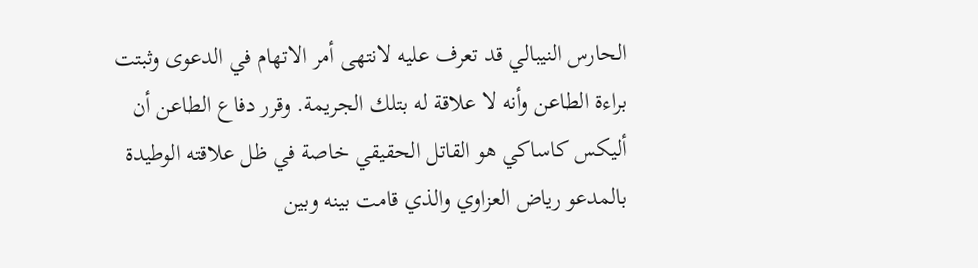الحارس النيبالي قد تعرف عليه لانتهى أمر الاتهام في الدعوى وثبتت براءة الطاعن وأنه لا علاقة له بتلك الجريمة. وقرر دفاع الطاعن أن أليكس كاساكي هو القاتل الحقيقي خاصة في ظل علاقته الوطيدة بالمدعو رياض العزاوي والذي قامت بينه وبين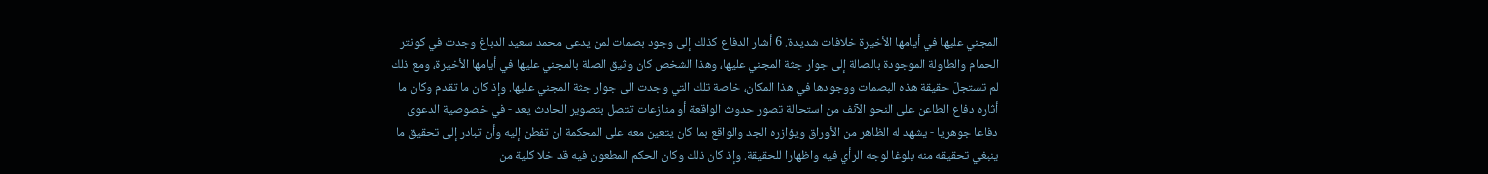المجني عليها في أيامها الأخيرة خلافات شديدة. 6 أشار الدفاع كذلك إلى وجود بصمات لمن يدعى محمد سعيد الدباغ وجدت في كونتر الحمام والطاولة الموجودة بالصالة إلى جوار جثة المجني عليها، وهذا الشخص كان وثيق الصلة بالمجني عليها في أيامها الأخيرة، ومع ذلك لم تستجلَ حقيقة هذه البصمات ووجودها في هذا المكان، خاصة تلك التي وجدت الى جوار جثة المجني عليها. وإذ كان ما تقدم وكان ما أثاره دفاع الطاعن على النحو الآنف من استحالة تصور حدوث الواقعة أو منازعات تتصل بتصوير الحادث يعد - في خصوصية الدعوى دفاعا جوهريا - يشهد له الظاهر من الأوراق ويؤازره الجد والواقع بما كان يتعين معه على المحكمة ان تفطن إليه وأن تبادر إلى تحقيق ما ينبغي تحقيقه منه بلوغا لوجه الرأي فيه واظهارا للحقيقة. وإذ كان ذلك وكان الحكم المطعون فيه قد خلا كلية من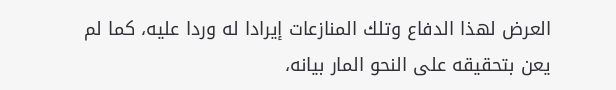العرض لهذا الدفاع وتلك المنازعات إيرادا له وردا عليه، كما لم يعن بتحقيقه على النحو المار بيانه،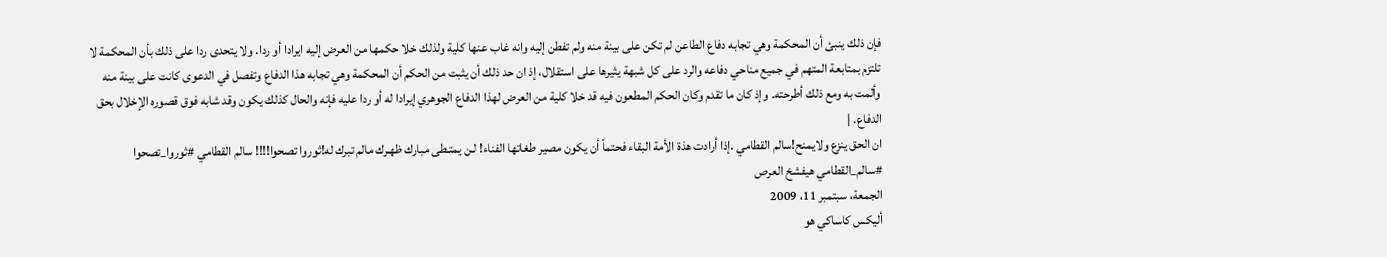فإن ذلك ينبئ أن المحكمة وهي تجابه دفاع الطاعن لم تكن على بينة منه ولم تفطن إليه وانه غاب عنها كلية ولذلك خلا حكمها من العرض إليه ايرادا أو ردا. ولا يتحدى ردا على ذلك بأن المحكمة لا تلتزم بمتابعة المتهم في جميع مناحي دفاعه والرد على كل شبهة يثيرها على استقلال، إذ ان حد ذلك أن يثبت من الحكم أن المحكمة وهي تجابه هذا الدفاع وتفصل في الدعوى كانت على بينة منه وألمت به ومع ذلك أطرحته. وإذ كان ما تقدم وكان الحكم المطعون فيه قد خلا كلية من العرض لهذا الدفاع الجوهري إيرادا له أو ردا عليه فإنه والحال كذلك يكون وقد شابه فوق قصوره الإخلال بحق الدفاع. |
ان الحق ينزع ولايمنح!سالم القطامي .إذا أرادت هذة الأمة البقاء فحتماً أن يكون مصير طغاتها الفناء! لـن يمتـطى مبارك ظهـرك مالم تبرك له!ثوروا تصحوا!!!! سالم القطامي #ثوروا_تصحوا #سالم_القطامي هيفشخ العرص
الجمعة، سبتمبر 11، 2009
أليكس كاساكي هو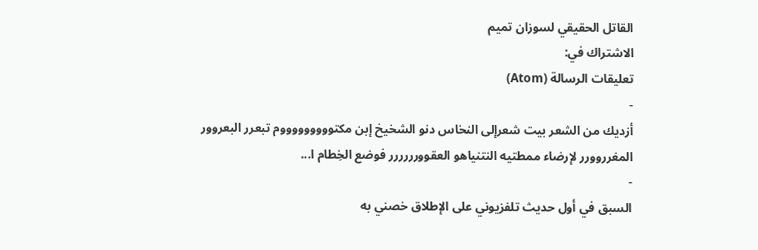القاتل الحقيقي لسوزان تميم
الاشتراك في:
تعليقات الرسالة (Atom)
-
أزديك من الشعر بيت شعرإلى النخاس دنو الشخيخ إبن مكتوووووووووم تبعرر البعروور المغرروورر لإرضاء ممطتيه النتنياهو العقوورررررر فوضع الخِطام ا...
-
السبق في أول حديث تلفزيوني على الإطلاق خصني به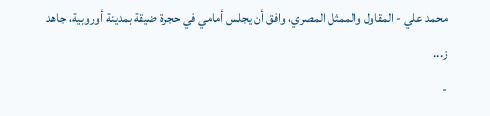محمد علي - المقاول والممثل المصري، وافق أن يجلس أمامي في حجرة ضيقة بمدينة أوروبية، جاهد ز...
-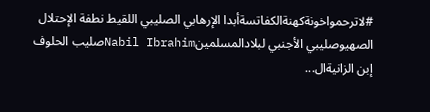#لاترحمواخونةكهنةالكفاتسةأبدا الإرهابي الصليبي اللقيط نطفة الإحتلال الصهيوصليبي الأجنبي لبلادالمسلمينNabil Ibrahimصليب الحلوف إبن الزانيةال...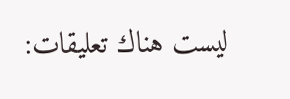ليست هناك تعليقات: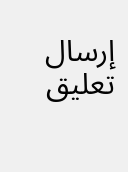إرسال تعليق